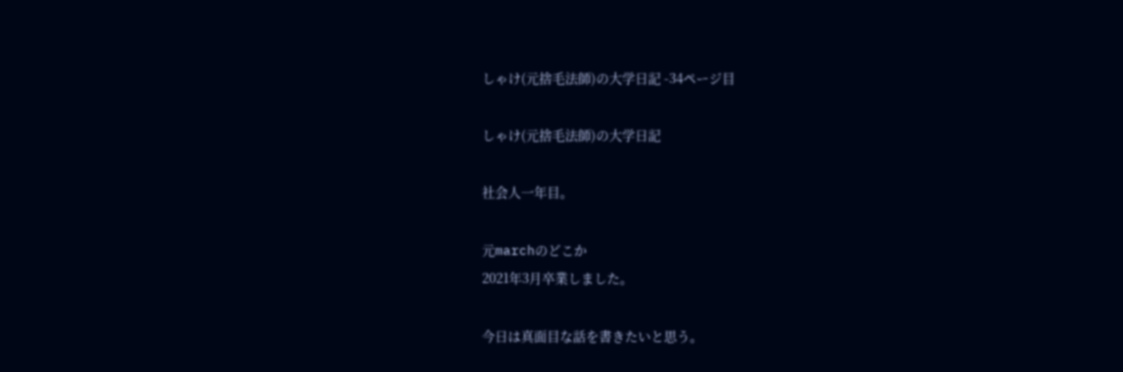しゃけ(元捨毛法師)の大学日記 -34ページ目

しゃけ(元捨毛法師)の大学日記

社会人一年目。

元marchのどこか
2021年3月卒業しました。

今日は真面目な話を書きたいと思う。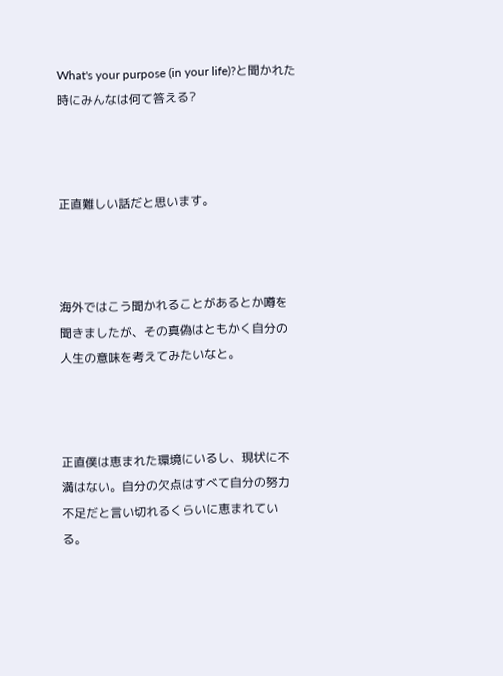What's your purpose (in your life)?と聞かれた時にみんなは何て答える?



正直難しい話だと思います。



海外ではこう聞かれることがあるとか噂を聞きましたが、その真偽はともかく自分の人生の意味を考えてみたいなと。



正直僕は恵まれた環境にいるし、現状に不満はない。自分の欠点はすべて自分の努力不足だと言い切れるくらいに恵まれている。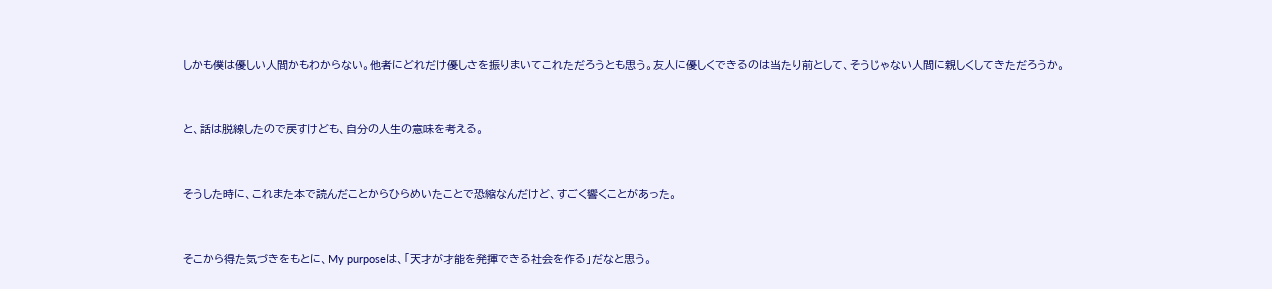しかも僕は優しい人間かもわからない。他者にどれだけ優しさを振りまいてこれただろうとも思う。友人に優しくできるのは当たり前として、そうじゃない人間に親しくしてきただろうか。



と、話は脱線したので戻すけども、自分の人生の意味を考える。



そうした時に、これまた本で読んだことからひらめいたことで恐縮なんだけど、すごく響くことがあった。



そこから得た気づきをもとに、My purposeは、「天才が才能を発揮できる社会を作る」だなと思う。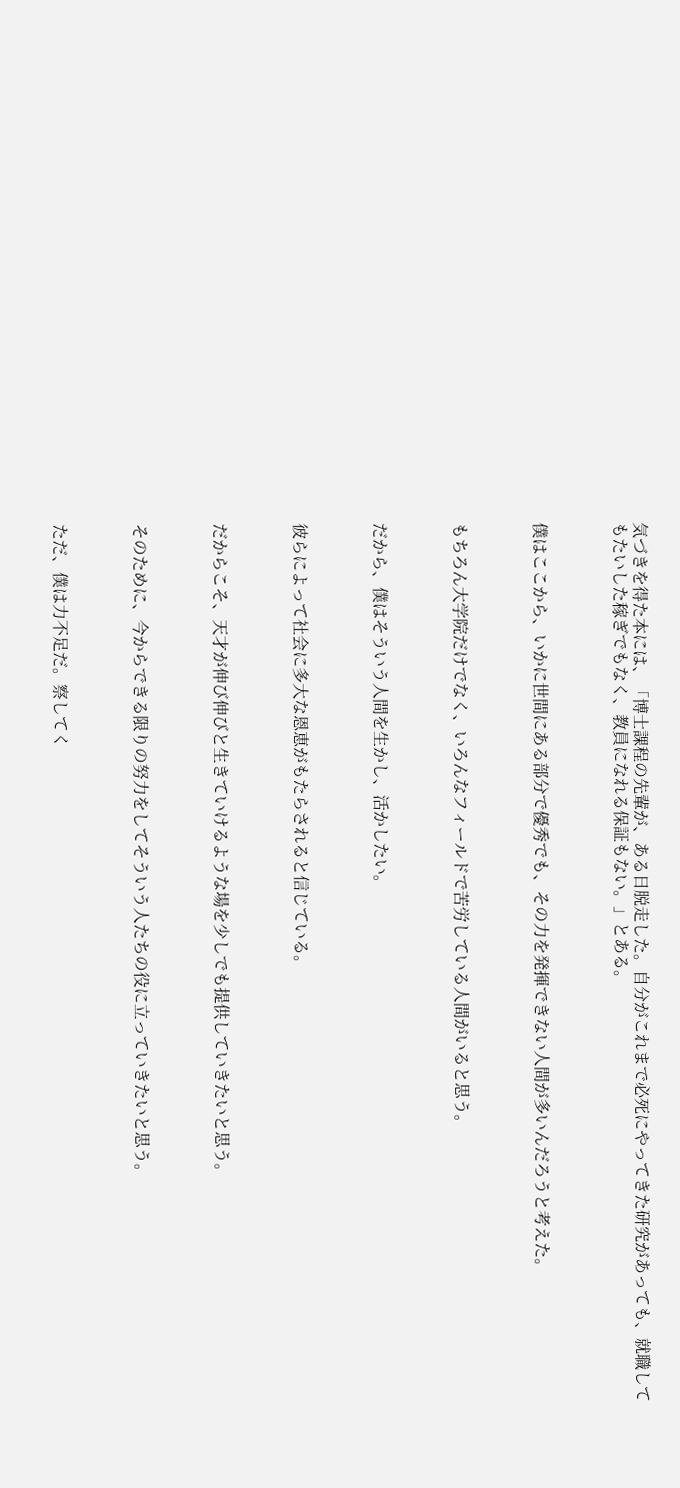気づきを得た本には、「博士課程の先輩が、ある日脱走した。自分がこれまで必死にやってきた研究があっても、就職してもたいした稼ぎでもなく、教員になれる保証もない。」とある。



僕はここから、いかに世間にある部分で優秀でも、その力を発揮できない人間が多いんだろうと考えた。



もちろん大学院だけでなく、いろんなフィールドで苦労している人間がいると思う。



だから、僕はそういう人間を生かし、活かしたい。



彼らによって社会に多大な恩恵がもたらされると信じている。



だからこそ、天才が伸び伸びと生きていけるような場を少しでも提供していきたいと思う。



そのために、今からできる限りの努力をしてそういう人たちの役に立っていきたいと思う。



ただ、僕は力不足だ。察してく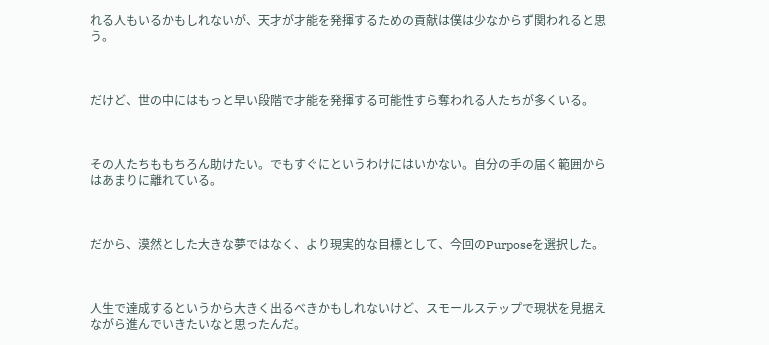れる人もいるかもしれないが、天才が才能を発揮するための貢献は僕は少なからず関われると思う。



だけど、世の中にはもっと早い段階で才能を発揮する可能性すら奪われる人たちが多くいる。



その人たちももちろん助けたい。でもすぐにというわけにはいかない。自分の手の届く範囲からはあまりに離れている。



だから、漠然とした大きな夢ではなく、より現実的な目標として、今回のPurposeを選択した。



人生で達成するというから大きく出るべきかもしれないけど、スモールステップで現状を見据えながら進んでいきたいなと思ったんだ。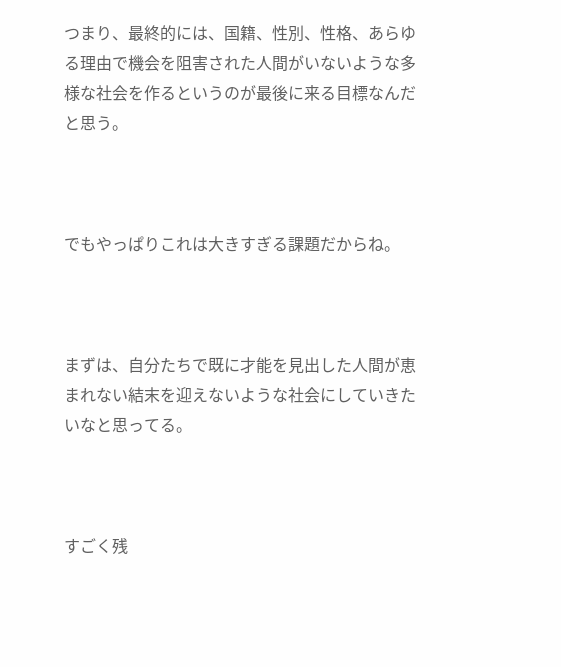つまり、最終的には、国籍、性別、性格、あらゆる理由で機会を阻害された人間がいないような多様な社会を作るというのが最後に来る目標なんだと思う。



でもやっぱりこれは大きすぎる課題だからね。



まずは、自分たちで既に才能を見出した人間が恵まれない結末を迎えないような社会にしていきたいなと思ってる。



すごく残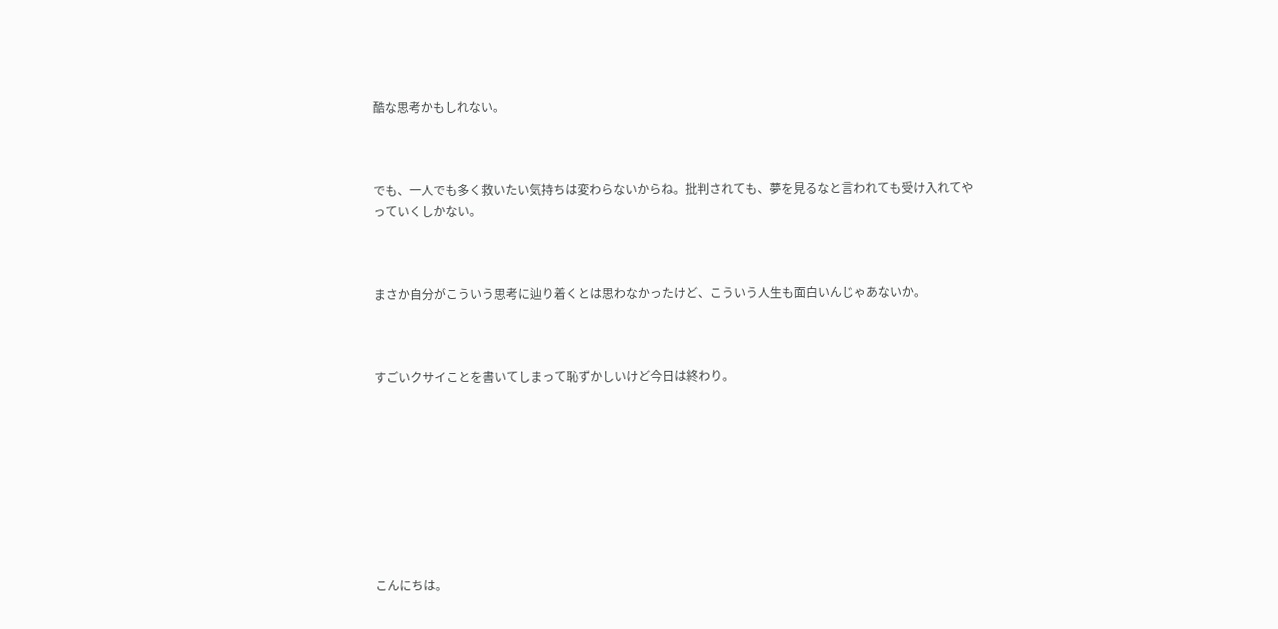酷な思考かもしれない。



でも、一人でも多く救いたい気持ちは変わらないからね。批判されても、夢を見るなと言われても受け入れてやっていくしかない。



まさか自分がこういう思考に辿り着くとは思わなかったけど、こういう人生も面白いんじゃあないか。



すごいクサイことを書いてしまって恥ずかしいけど今日は終わり。









こんにちは。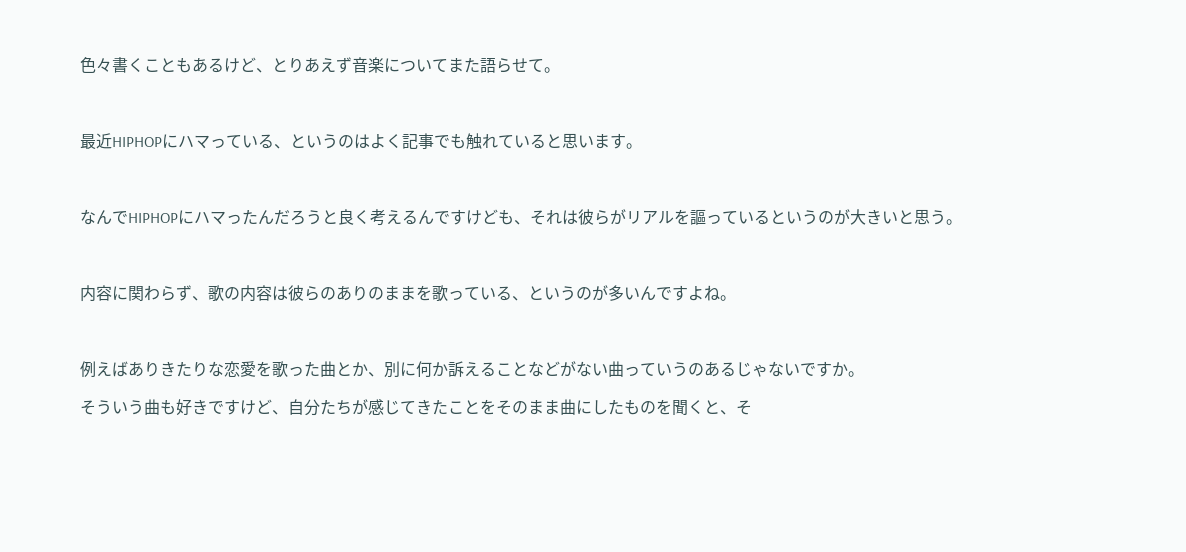色々書くこともあるけど、とりあえず音楽についてまた語らせて。



最近HIPHOPにハマっている、というのはよく記事でも触れていると思います。



なんでHIPHOPにハマったんだろうと良く考えるんですけども、それは彼らがリアルを謳っているというのが大きいと思う。



内容に関わらず、歌の内容は彼らのありのままを歌っている、というのが多いんですよね。



例えばありきたりな恋愛を歌った曲とか、別に何か訴えることなどがない曲っていうのあるじゃないですか。

そういう曲も好きですけど、自分たちが感じてきたことをそのまま曲にしたものを聞くと、そ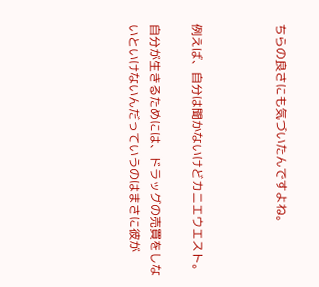ちらの良さにも気づいたんですよね。



例えば、自分は聞かないけどカニエウエスト。

自分が生きるためには、ドラッグの売買をしないといけないんだっていうのはまさに彼が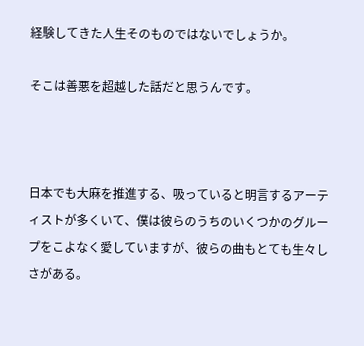経験してきた人生そのものではないでしょうか。

そこは善悪を超越した話だと思うんです。



日本でも大麻を推進する、吸っていると明言するアーティストが多くいて、僕は彼らのうちのいくつかのグループをこよなく愛していますが、彼らの曲もとても生々しさがある。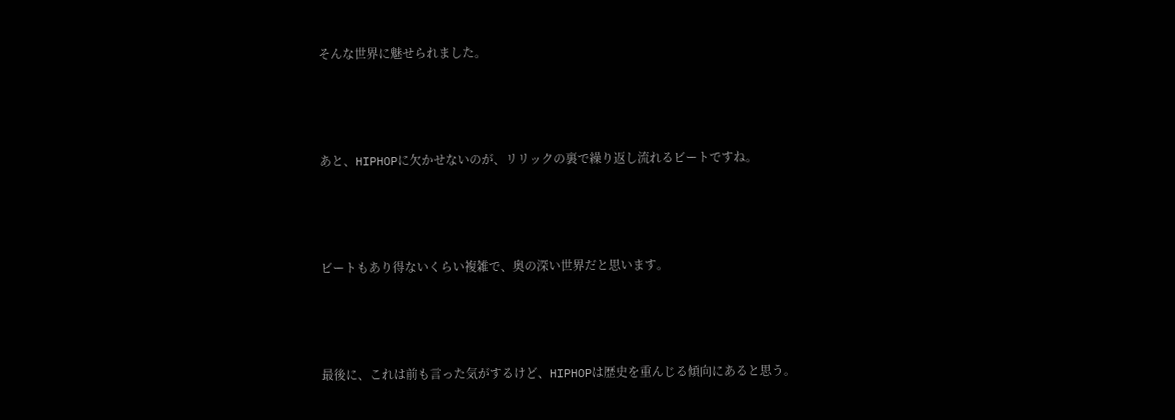そんな世界に魅せられました。



あと、HIPHOPに欠かせないのが、リリックの裏で繰り返し流れるビートですね。



ビートもあり得ないくらい複雑で、奥の深い世界だと思います。



最後に、これは前も言った気がするけど、HIPHOPは歴史を重んじる傾向にあると思う。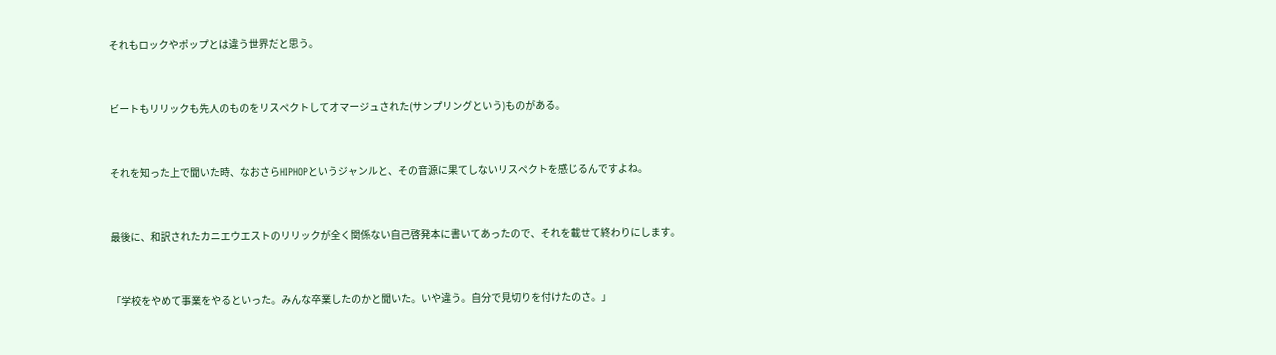それもロックやポップとは違う世界だと思う。



ビートもリリックも先人のものをリスペクトしてオマージュされた(サンプリングという)ものがある。



それを知った上で聞いた時、なおさらHIPHOPというジャンルと、その音源に果てしないリスペクトを感じるんですよね。



最後に、和訳されたカニエウエストのリリックが全く関係ない自己啓発本に書いてあったので、それを載せて終わりにします。



「学校をやめて事業をやるといった。みんな卒業したのかと聞いた。いや違う。自分で見切りを付けたのさ。」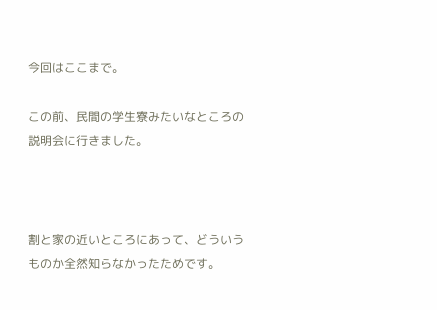今回はここまで。

この前、民間の学生寮みたいなところの説明会に行きました。



割と家の近いところにあって、どういうものか全然知らなかったためです。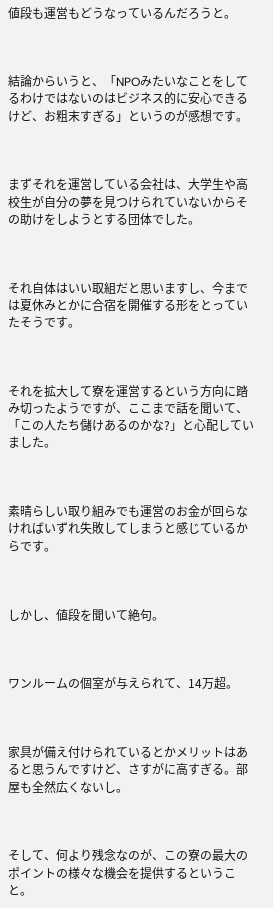値段も運営もどうなっているんだろうと。



結論からいうと、「NPOみたいなことをしてるわけではないのはビジネス的に安心できるけど、お粗末すぎる」というのが感想です。



まずそれを運営している会社は、大学生や高校生が自分の夢を見つけられていないからその助けをしようとする団体でした。



それ自体はいい取組だと思いますし、今までは夏休みとかに合宿を開催する形をとっていたそうです。



それを拡大して寮を運営するという方向に踏み切ったようですが、ここまで話を聞いて、「この人たち儲けあるのかな?」と心配していました。



素晴らしい取り組みでも運営のお金が回らなければいずれ失敗してしまうと感じているからです。



しかし、値段を聞いて絶句。



ワンルームの個室が与えられて、14万超。



家具が備え付けられているとかメリットはあると思うんですけど、さすがに高すぎる。部屋も全然広くないし。



そして、何より残念なのが、この寮の最大のポイントの様々な機会を提供するということ。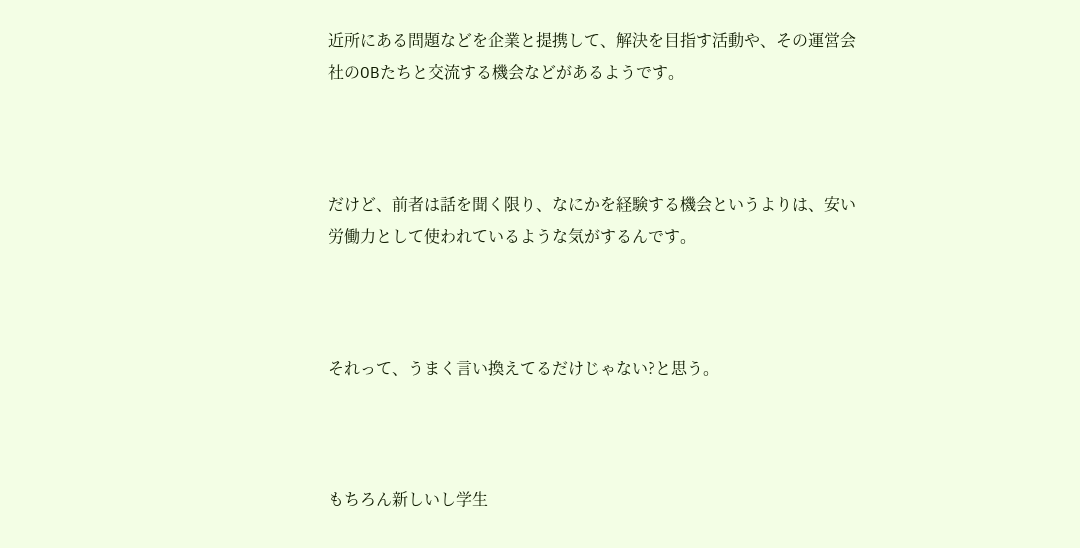近所にある問題などを企業と提携して、解決を目指す活動や、その運営会社のOBたちと交流する機会などがあるようです。



だけど、前者は話を聞く限り、なにかを経験する機会というよりは、安い労働力として使われているような気がするんです。



それって、うまく言い換えてるだけじゃない?と思う。



もちろん新しいし学生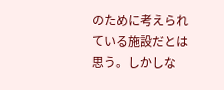のために考えられている施設だとは思う。しかしな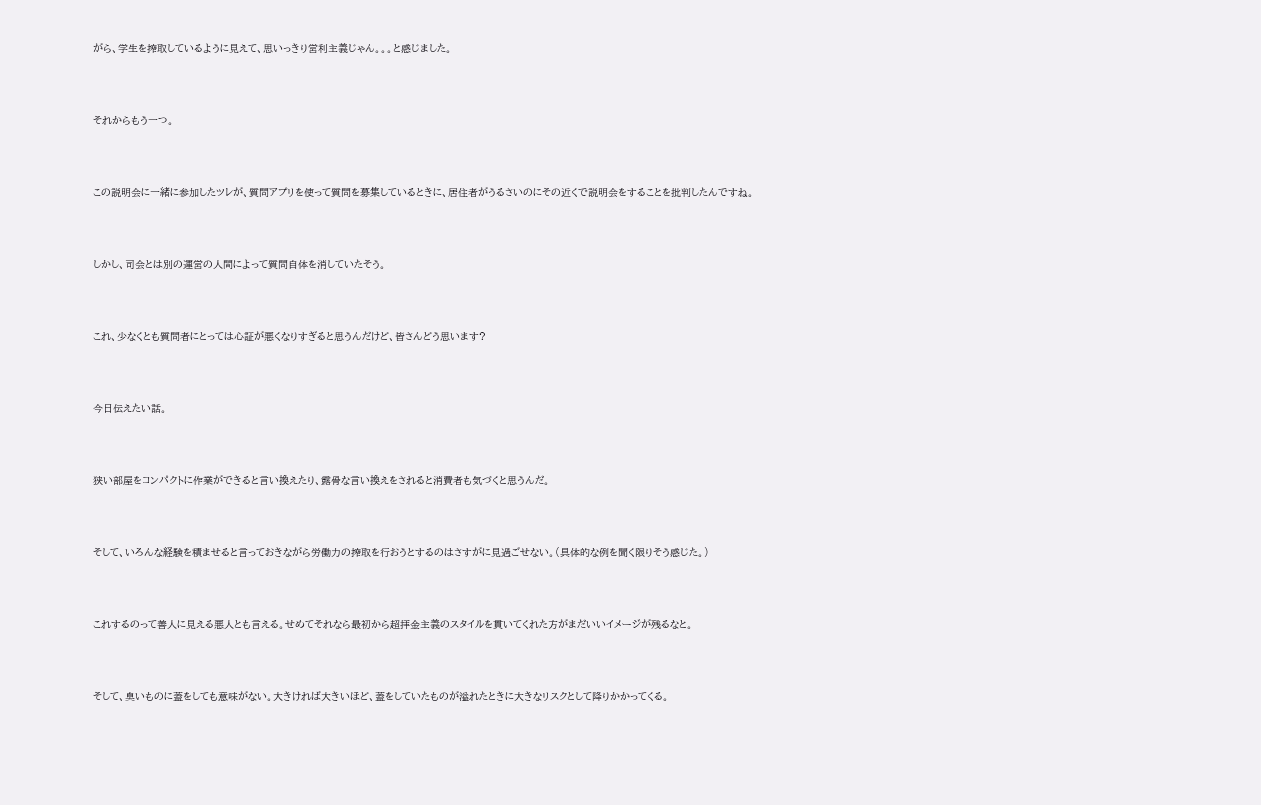がら、学生を搾取しているように見えて、思いっきり営利主義じゃん。。。と感じました。



それからもう一つ。



この説明会に一緒に参加したツレが、質問アプリを使って質問を募集しているときに、居住者がうるさいのにその近くで説明会をすることを批判したんですね。



しかし、司会とは別の運営の人間によって質問自体を消していたそう。



これ、少なくとも質問者にとっては心証が悪くなりすぎると思うんだけど、皆さんどう思います?



今日伝えたい話。



狭い部屋をコンパクトに作業ができると言い換えたり、露骨な言い換えをされると消費者も気づくと思うんだ。



そして、いろんな経験を積ませると言っておきながら労働力の搾取を行おうとするのはさすがに見過ごせない。(具体的な例を聞く限りそう感じた。)



これするのって善人に見える悪人とも言える。せめてそれなら最初から超拝金主義のスタイルを貫いてくれた方がまだいいイメージが残るなと。



そして、臭いものに蓋をしても意味がない。大きければ大きいほど、蓋をしていたものが溢れたときに大きなリスクとして降りかかってくる。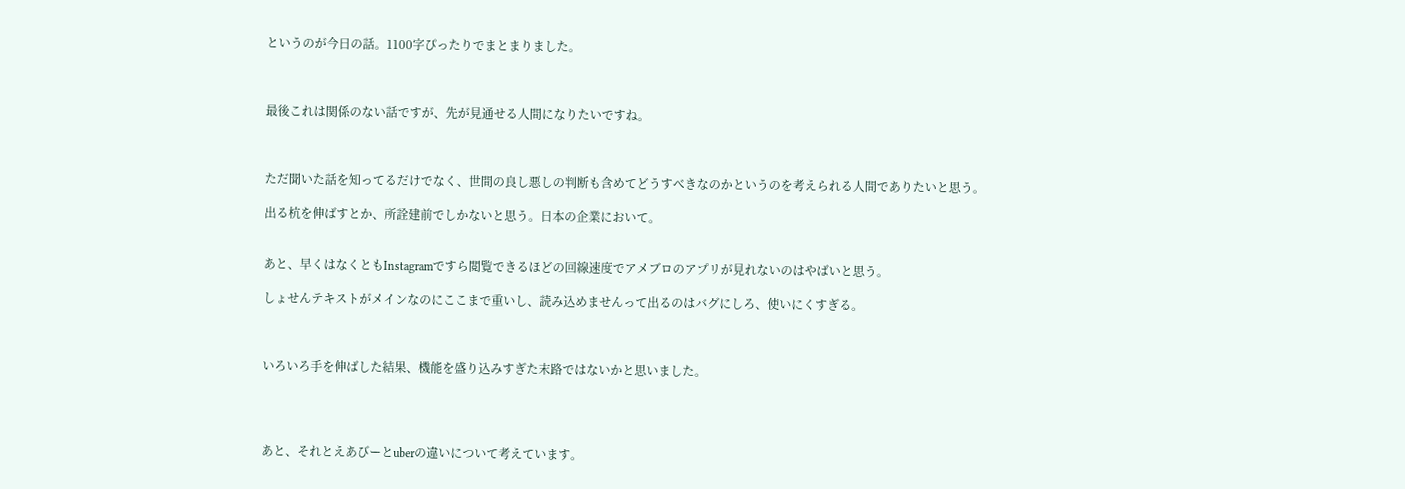というのが今日の話。1100字ぴったりでまとまりました。



最後これは関係のない話ですが、先が見通せる人間になりたいですね。



ただ聞いた話を知ってるだけでなく、世間の良し悪しの判断も含めてどうすべきなのかというのを考えられる人間でありたいと思う。

出る杭を伸ばすとか、所詮建前でしかないと思う。日本の企業において。


あと、早くはなくともInstagramですら閲覧できるほどの回線速度でアメブロのアプリが見れないのはやばいと思う。

しょせんテキストがメインなのにここまで重いし、読み込めませんって出るのはバグにしろ、使いにくすぎる。



いろいろ手を伸ばした結果、機能を盛り込みすぎた末路ではないかと思いました。




あと、それとえあびーとuberの違いについて考えています。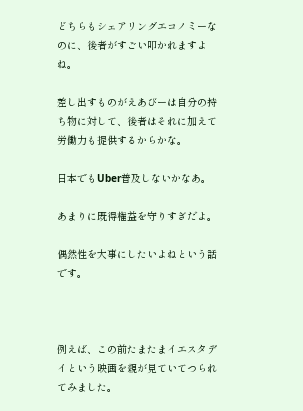どちらもシェアリングエコノミーなのに、後者がすごい叩かれますよね。

差し出すものがえあびーは自分の持ち物に対して、後者はそれに加えて労働力も提供するからかな。

日本でもUber普及しないかなあ。

あまりに既得権益を守りすぎだよ。

偶然性を大事にしたいよねという話です。



例えば、この前たまたまイエスタデイという映画を親が見ていてつられてみました。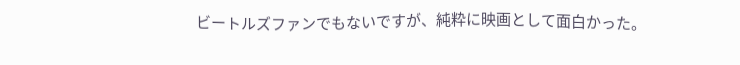ビートルズファンでもないですが、純粋に映画として面白かった。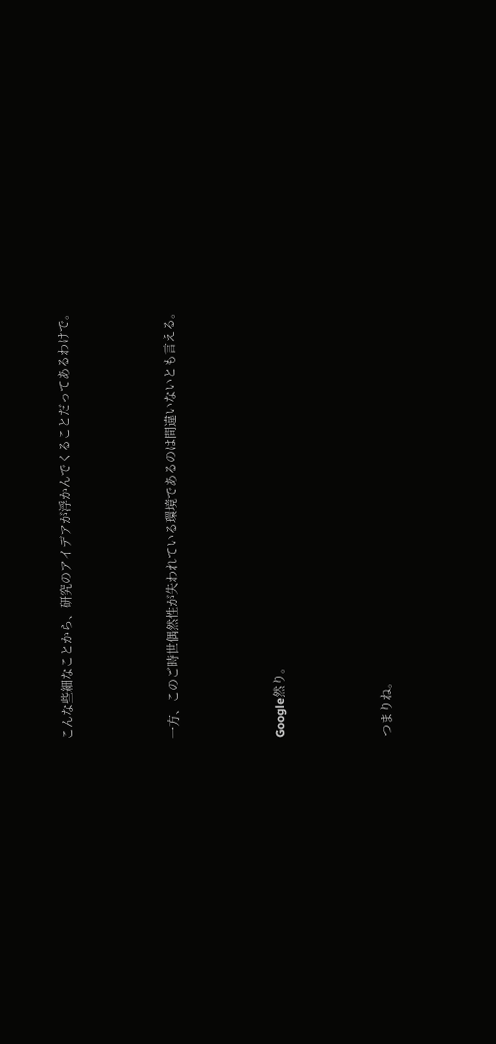こんな些細なことから、研究のアイデアが浮かんでくることだってあるわけで。



一方、このご時世偶然性が失われている環境であるのは間違いないとも言える。



Google然り。



つまりね。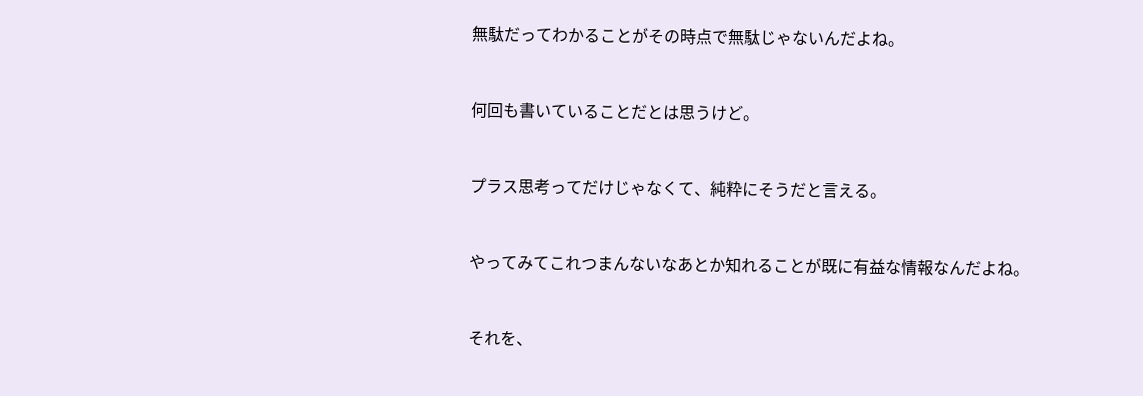無駄だってわかることがその時点で無駄じゃないんだよね。



何回も書いていることだとは思うけど。



プラス思考ってだけじゃなくて、純粋にそうだと言える。



やってみてこれつまんないなあとか知れることが既に有益な情報なんだよね。



それを、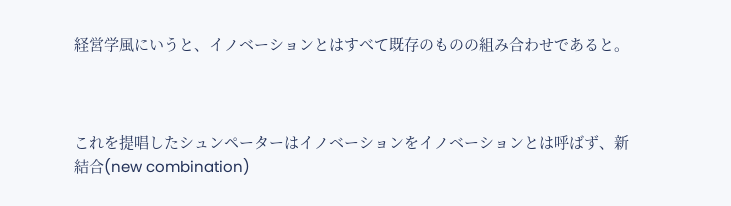経営学風にいうと、イノベーションとはすべて既存のものの組み合わせであると。



これを提唱したシュンペーターはイノベーションをイノベーションとは呼ばず、新結合(new combination)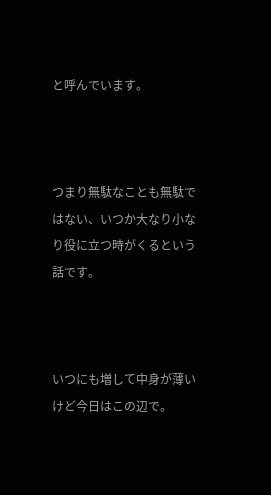と呼んでいます。



つまり無駄なことも無駄ではない、いつか大なり小なり役に立つ時がくるという話です。



いつにも増して中身が薄いけど今日はこの辺で。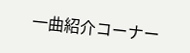一曲紹介コーナー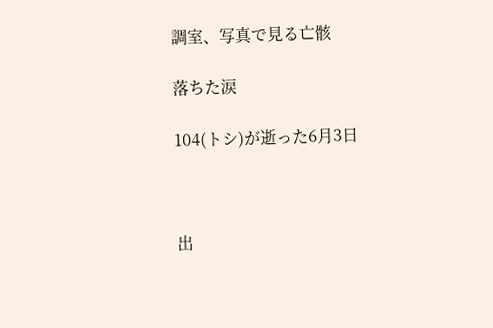調室、写真で見る亡骸

落ちた涙

104(トシ)が逝った6月3日



出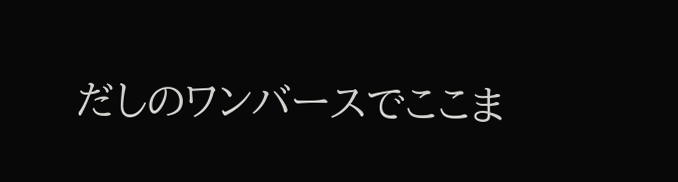だしのワンバースでここま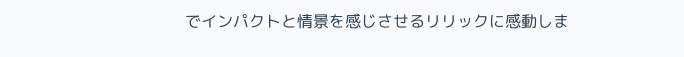でインパクトと情景を感じさせるリリックに感動しま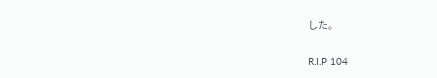した。

R.I.P 104